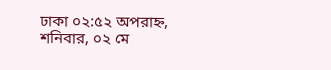ঢাকা ০২:৫২ অপরাহ্ন, শনিবার, ০২ মে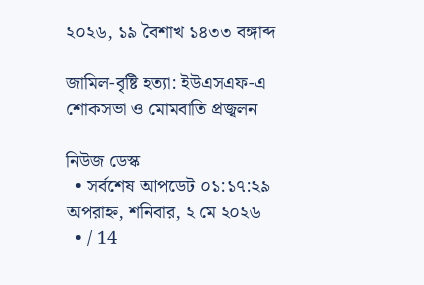২০২৬, ১৯ বৈশাখ ১৪৩৩ বঙ্গাব্দ

জামিল-বৃষ্টি হত্যা: ইউএসএফ-এ শোকসভা ও মোমবাতি প্রজ্বলন

নিউজ ডেস্ক
  • সর্বশেষ আপডেট ০১:১৭:২৯ অপরাহ্ন, শনিবার, ২ মে ২০২৬
  • / 14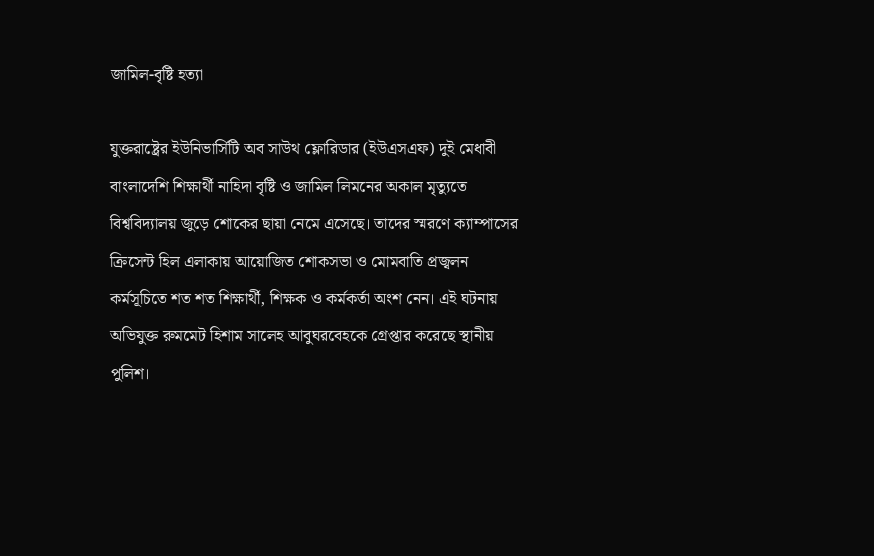জামিল-বৃষ্টি হত্যা

যুক্তরাষ্ট্রের ইউনিভার্সিটি অব সাউথ ফ্লোরিডার (ইউএসএফ) দুই মেধাবী বাংলাদেশি শিক্ষার্থী নাহিদা বৃষ্টি ও জামিল লিমনের অকাল মৃত্যুতে বিশ্ববিদ্যালয় জুড়ে শোকের ছায়া নেমে এসেছে। তাদের স্মরণে ক্যাম্পাসের ক্রিসেন্ট হিল এলাকায় আয়োজিত শোকসভা ও মোমবাতি প্রজ্বলন কর্মসূচিতে শত শত শিক্ষার্থী, শিক্ষক ও কর্মকর্তা অংশ নেন। এই ঘটনায় অভিযুক্ত রুমমেট হিশাম সালেহ আবুঘরবেহকে গ্রেপ্তার করেছে স্থানীয় পুলিশ।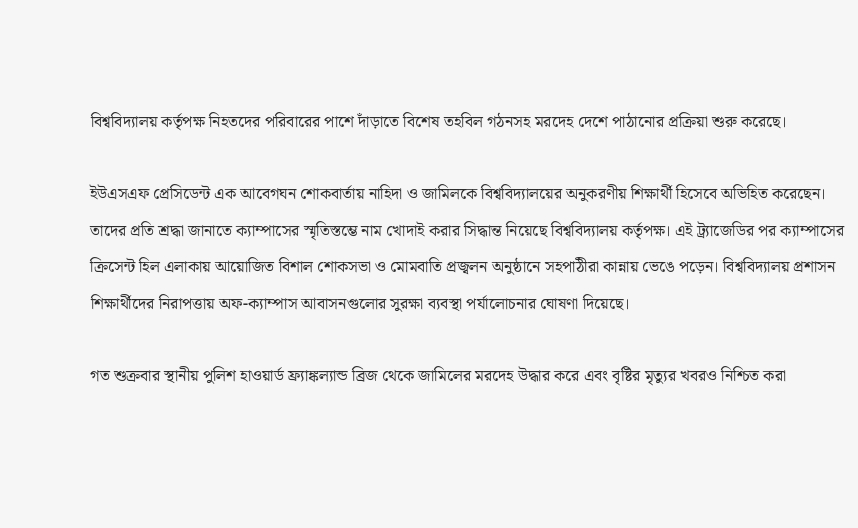বিশ্ববিদ্যালয় কর্তৃপক্ষ নিহতদের পরিবারের পাশে দাঁড়াতে বিশেষ তহবিল গঠনসহ মরদেহ দেশে পাঠানোর প্রক্রিয়া শুরু করেছে।

ইউএসএফ প্রেসিডেন্ট এক আবেগঘন শোকবার্তায় নাহিদা ও জামিলকে বিশ্ববিদ্যালয়ের অনুকরণীয় শিক্ষার্থী হিসেবে অভিহিত করেছেন। তাদের প্রতি শ্রদ্ধা জানাতে ক্যাম্পাসের স্মৃতিস্তম্ভে নাম খোদাই করার সিদ্ধান্ত নিয়েছে বিশ্ববিদ্যালয় কর্তৃপক্ষ। এই ট্র্যাজেডির পর ক্যাম্পাসের ক্রিসেন্ট হিল এলাকায় আয়োজিত বিশাল শোকসভা ও মোমবাতি প্রজ্বলন অনুষ্ঠানে সহপাঠীরা কান্নায় ভেঙে পড়েন। বিশ্ববিদ্যালয় প্রশাসন শিক্ষার্থীদের নিরাপত্তায় অফ-ক্যাম্পাস আবাসনগুলোর সুরক্ষা ব্যবস্থা পর্যালোচনার ঘোষণা দিয়েছে।

গত শুক্রবার স্থানীয় পুলিশ হাওয়ার্ড ফ্র্যাঙ্কল্যান্ড ব্রিজ থেকে জামিলের মরদেহ উদ্ধার করে এবং বৃষ্টির মৃত্যুর খবরও নিশ্চিত করা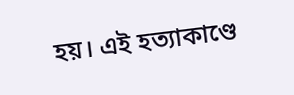হয়। এই হত্যাকাণ্ডে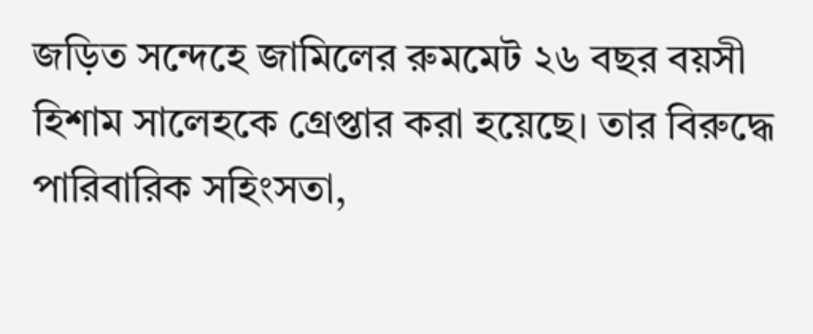জড়িত সন্দেহে জামিলের রুমমেট ২৬ বছর বয়সী হিশাম সালেহকে গ্রেপ্তার করা হয়েছে। তার বিরুদ্ধে পারিবারিক সহিংসতা,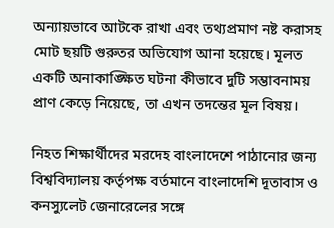অন্যায়ভাবে আটকে রাখা এবং তথ্যপ্রমাণ নষ্ট করাসহ মোট ছয়টি গুরুতর অভিযোগ আনা হয়েছে। মূলত একটি অনাকাঙ্ক্ষিত ঘটনা কীভাবে দুটি সম্ভাবনাময় প্রাণ কেড়ে নিয়েছে, তা এখন তদন্তের মূল বিষয়।

নিহত শিক্ষার্থীদের মরদেহ বাংলাদেশে পাঠানোর জন্য বিশ্ববিদ্যালয় কর্তৃপক্ষ বর্তমানে বাংলাদেশি দূতাবাস ও কনস্যুলেট জেনারেলের সঙ্গে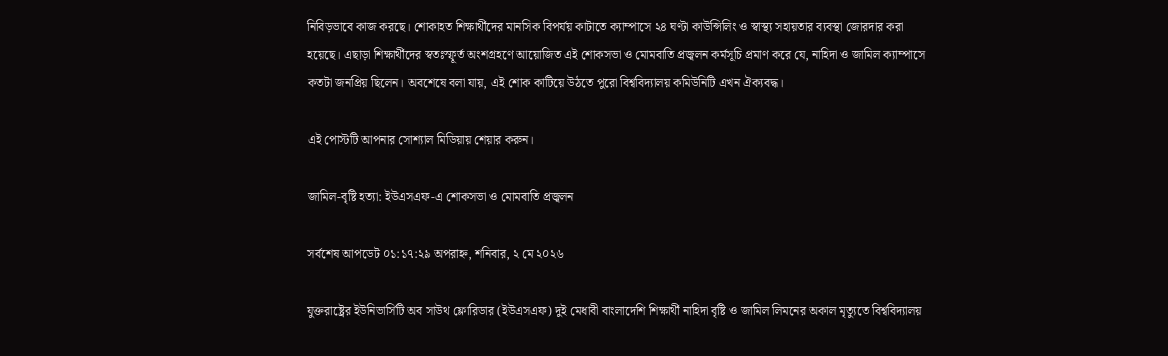নিবিড়ভাবে কাজ করছে। শোকাহত শিক্ষার্থীদের মানসিক বিপর্যয় কাটাতে ক্যাম্পাসে ২৪ ঘণ্টা কাউন্সিলিং ও স্বাস্থ্য সহায়তার ব্যবস্থা জোরদার করা হয়েছে। এছাড়া শিক্ষার্থীদের স্বতঃস্ফূর্ত অংশগ্রহণে আয়োজিত এই শোকসভা ও মোমবাতি প্রজ্বলন কর্মসূচি প্রমাণ করে যে, নাহিদা ও জামিল ক্যাম্পাসে কতটা জনপ্রিয় ছিলেন। অবশেষে বলা যায়, এই শোক কাটিয়ে উঠতে পুরো বিশ্ববিদ্যালয় কমিউনিটি এখন ঐক্যবদ্ধ।

এই পোস্টটি আপনার সোশ্যাল মিডিয়ায় শেয়ার করুন।

জামিল-বৃষ্টি হত্যা: ইউএসএফ-এ শোকসভা ও মোমবাতি প্রজ্বলন

সর্বশেষ আপডেট ০১:১৭:২৯ অপরাহ্ন, শনিবার, ২ মে ২০২৬

যুক্তরাষ্ট্রের ইউনিভার্সিটি অব সাউথ ফ্লোরিডার (ইউএসএফ) দুই মেধাবী বাংলাদেশি শিক্ষার্থী নাহিদা বৃষ্টি ও জামিল লিমনের অকাল মৃত্যুতে বিশ্ববিদ্যালয়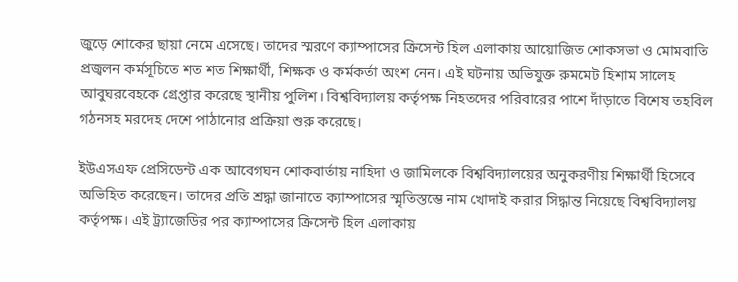জুড়ে শোকের ছায়া নেমে এসেছে। তাদের স্মরণে ক্যাম্পাসের ক্রিসেন্ট হিল এলাকায় আয়োজিত শোকসভা ও মোমবাতি প্রজ্বলন কর্মসূচিতে শত শত শিক্ষার্থী, শিক্ষক ও কর্মকর্তা অংশ নেন। এই ঘটনায় অভিযুক্ত রুমমেট হিশাম সালেহ আবুঘরবেহকে গ্রেপ্তার করেছে স্থানীয় পুলিশ। বিশ্ববিদ্যালয় কর্তৃপক্ষ নিহতদের পরিবারের পাশে দাঁড়াতে বিশেষ তহবিল গঠনসহ মরদেহ দেশে পাঠানোর প্রক্রিয়া শুরু করেছে।

ইউএসএফ প্রেসিডেন্ট এক আবেগঘন শোকবার্তায় নাহিদা ও জামিলকে বিশ্ববিদ্যালয়ের অনুকরণীয় শিক্ষার্থী হিসেবে অভিহিত করেছেন। তাদের প্রতি শ্রদ্ধা জানাতে ক্যাম্পাসের স্মৃতিস্তম্ভে নাম খোদাই করার সিদ্ধান্ত নিয়েছে বিশ্ববিদ্যালয় কর্তৃপক্ষ। এই ট্র্যাজেডির পর ক্যাম্পাসের ক্রিসেন্ট হিল এলাকায়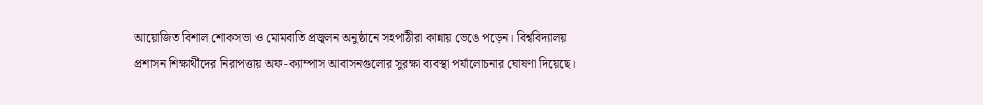আয়োজিত বিশাল শোকসভা ও মোমবাতি প্রজ্বলন অনুষ্ঠানে সহপাঠীরা কান্নায় ভেঙে পড়েন। বিশ্ববিদ্যালয় প্রশাসন শিক্ষার্থীদের নিরাপত্তায় অফ-ক্যাম্পাস আবাসনগুলোর সুরক্ষা ব্যবস্থা পর্যালোচনার ঘোষণা দিয়েছে।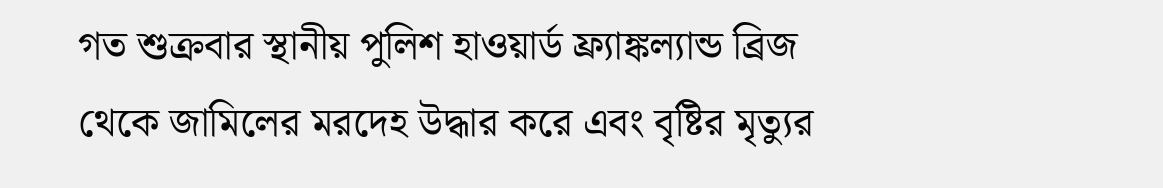গত শুক্রবার স্থানীয় পুলিশ হাওয়ার্ড ফ্র্যাঙ্কল্যান্ড ব্রিজ থেকে জামিলের মরদেহ উদ্ধার করে এবং বৃষ্টির মৃত্যুর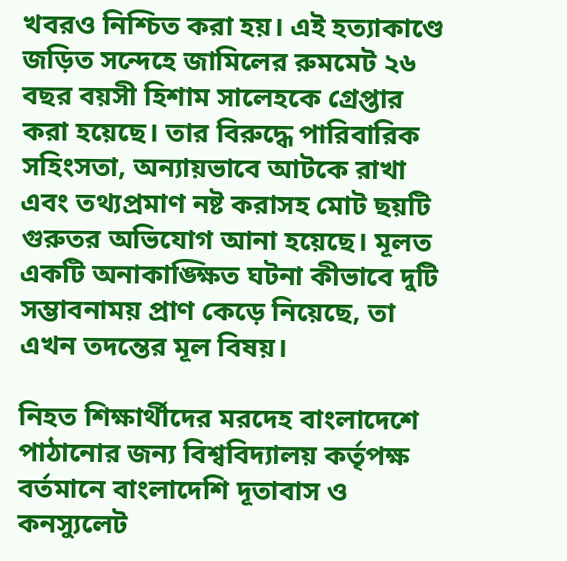খবরও নিশ্চিত করা হয়। এই হত্যাকাণ্ডে জড়িত সন্দেহে জামিলের রুমমেট ২৬ বছর বয়সী হিশাম সালেহকে গ্রেপ্তার করা হয়েছে। তার বিরুদ্ধে পারিবারিক সহিংসতা, অন্যায়ভাবে আটকে রাখা এবং তথ্যপ্রমাণ নষ্ট করাসহ মোট ছয়টি গুরুতর অভিযোগ আনা হয়েছে। মূলত একটি অনাকাঙ্ক্ষিত ঘটনা কীভাবে দুটি সম্ভাবনাময় প্রাণ কেড়ে নিয়েছে, তা এখন তদন্তের মূল বিষয়।

নিহত শিক্ষার্থীদের মরদেহ বাংলাদেশে পাঠানোর জন্য বিশ্ববিদ্যালয় কর্তৃপক্ষ বর্তমানে বাংলাদেশি দূতাবাস ও কনস্যুলেট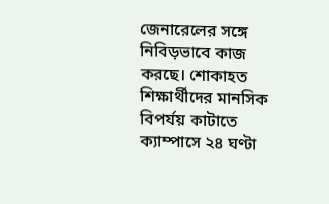জেনারেলের সঙ্গে নিবিড়ভাবে কাজ করছে। শোকাহত শিক্ষার্থীদের মানসিক বিপর্যয় কাটাতে ক্যাম্পাসে ২৪ ঘণ্টা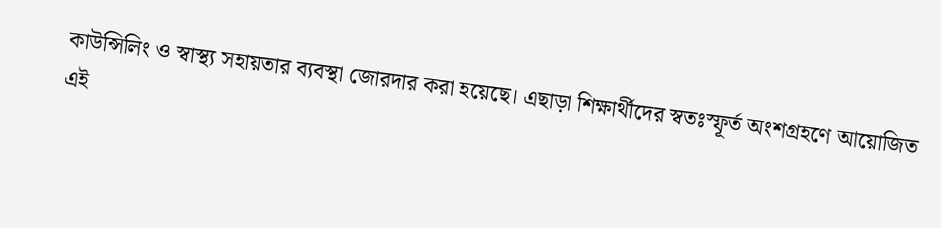কাউন্সিলিং ও স্বাস্থ্য সহায়তার ব্যবস্থা জোরদার করা হয়েছে। এছাড়া শিক্ষার্থীদের স্বতঃস্ফূর্ত অংশগ্রহণে আয়োজিত এই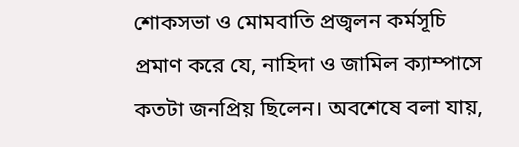শোকসভা ও মোমবাতি প্রজ্বলন কর্মসূচি প্রমাণ করে যে, নাহিদা ও জামিল ক্যাম্পাসে কতটা জনপ্রিয় ছিলেন। অবশেষে বলা যায়,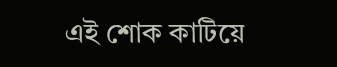এই শোক কাটিয়ে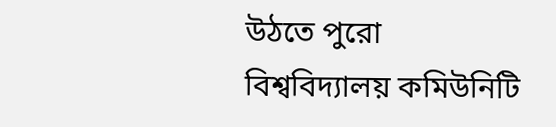উঠতে পুরো বিশ্ববিদ্যালয় কমিউনিটি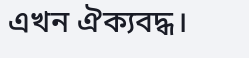এখন ঐক্যবদ্ধ।